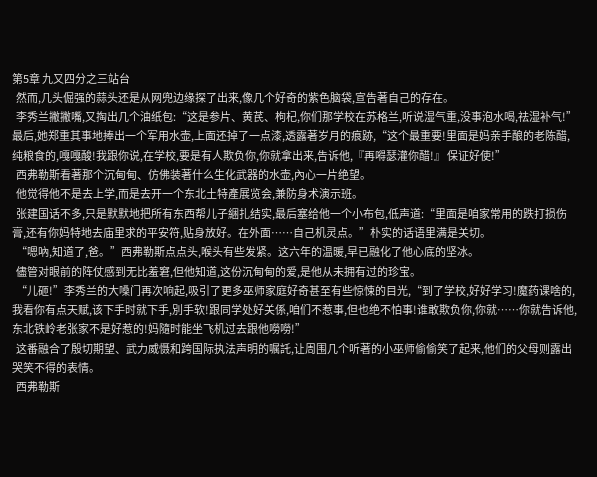第5章 九又四分之三站台
  然而,几头倔强的蒜头还是从网兜边缘探了出来,像几个好奇的紫色脑袋,宣告著自己的存在。
  李秀兰撇撇嘴,又掏出几个油纸包:“这是参片、黄芪、枸杞,你们那学校在苏格兰,听说湿气重,没事泡水喝,祛湿补气!”最后,她郑重其事地捧出一个军用水壶,上面还掉了一点漆,透露著岁月的痕跡,“这个最重要!里面是妈亲手酿的老陈醋,纯粮食的,嘎嘎酸!我跟你说,在学校,要是有人欺负你,你就拿出来,告诉他,『再嘚瑟灌你醋!』 保证好使!”
  西弗勒斯看著那个沉甸甸、仿佛装著什么生化武器的水壶,內心一片绝望。
  他觉得他不是去上学,而是去开一个东北土特產展览会,兼防身术演示班。
  张建国话不多,只是默默地把所有东西帮儿子綑扎结实,最后塞给他一个小布包,低声道:“里面是咱家常用的跌打损伤膏,还有你妈特地去庙里求的平安符,贴身放好。在外面……自己机灵点。”朴实的话语里满是关切。
  “嗯吶,知道了,爸。”西弗勒斯点点头,喉头有些发紧。这六年的温暖,早已融化了他心底的坚冰。
  儘管对眼前的阵仗感到无比羞窘,但他知道,这份沉甸甸的爱,是他从未拥有过的珍宝。
  “儿砸!”李秀兰的大嗓门再次响起,吸引了更多巫师家庭好奇甚至有些惊悚的目光,“到了学校,好好学习!魔药课啥的,我看你有点天赋,该下手时就下手,別手软!跟同学处好关係,咱们不惹事,但也绝不怕事!谁敢欺负你,你就……你就告诉他,东北铁岭老张家不是好惹的!妈隨时能坐飞机过去跟他嘮嘮!”
  这番融合了殷切期望、武力威慑和跨国际执法声明的嘱託,让周围几个听著的小巫师偷偷笑了起来,他们的父母则露出哭笑不得的表情。
  西弗勒斯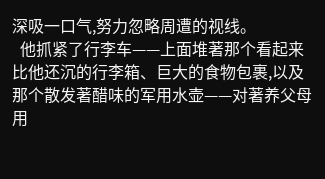深吸一口气,努力忽略周遭的视线。
  他抓紧了行李车——上面堆著那个看起来比他还沉的行李箱、巨大的食物包裹,以及那个散发著醋味的军用水壶——对著养父母用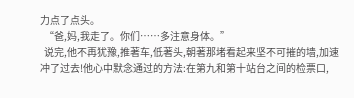力点了点头。
  “爸,妈,我走了。你们……多注意身体。”
  说完,他不再犹豫,推著车,低著头,朝著那堵看起来坚不可摧的墙,加速冲了过去!他心中默念通过的方法:在第九和第十站台之间的检票口,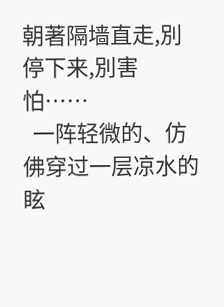朝著隔墙直走,別停下来,別害怕……
  一阵轻微的、仿佛穿过一层凉水的眩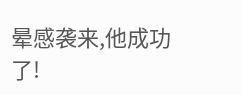晕感袭来,他成功了!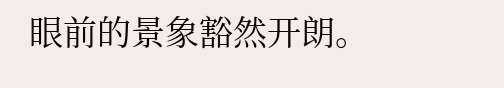眼前的景象豁然开朗。